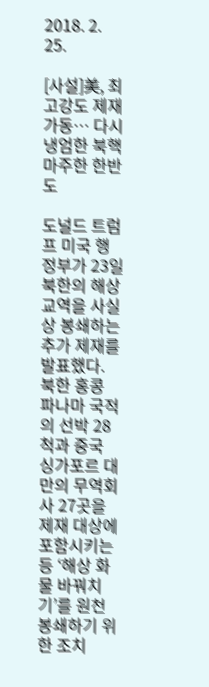2018. 2. 25.

[사설]美, 최고강도 제재 가동… 다시 냉엄한 북핵 마주한 한반도

도널드 트럼프 미국 행정부가 23일 북한의 해상교역을 사실상 봉쇄하는 추가 제재를 발표했다. 북한 홍콩 파나마 국적의 선박 28척과 중국 싱가포르 대만의 무역회사 27곳을 제재 대상에 포함시키는 등 ‘해상 화물 바꿔치기’를 원천봉쇄하기 위한 조치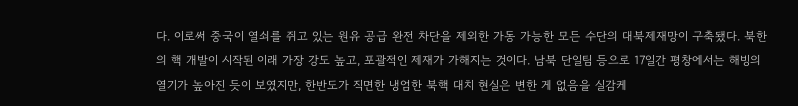다. 이로써 중국이 열쇠를 쥐고 있는 원유 공급 완전 차단을 제외한 가동 가능한 모든 수단의 대북제재망이 구축됐다. 북한의 핵 개발이 시작된 이래 가장 강도 높고, 포괄적인 제재가 가해지는 것이다. 남북 단일팀 등으로 17일간 평창에서는 해빙의 열기가 높아진 듯이 보였지만, 한반도가 직면한 냉엄한 북핵 대치 현실은 변한 게 없음을 실감케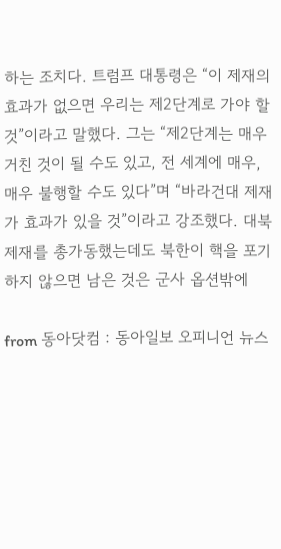하는 조치다. 트럼프 대통령은 “이 제재의 효과가 없으면 우리는 제2단계로 가야 할 것”이라고 말했다. 그는 “제2단계는 매우 거친 것이 될 수도 있고, 전 세계에 매우, 매우 불행할 수도 있다”며 “바라건대 제재가 효과가 있을 것”이라고 강조했다. 대북제재를 총가동했는데도 북한이 핵을 포기하지 않으면 남은 것은 군사 옵션밖에

from 동아닷컴 : 동아일보 오피니언 뉴스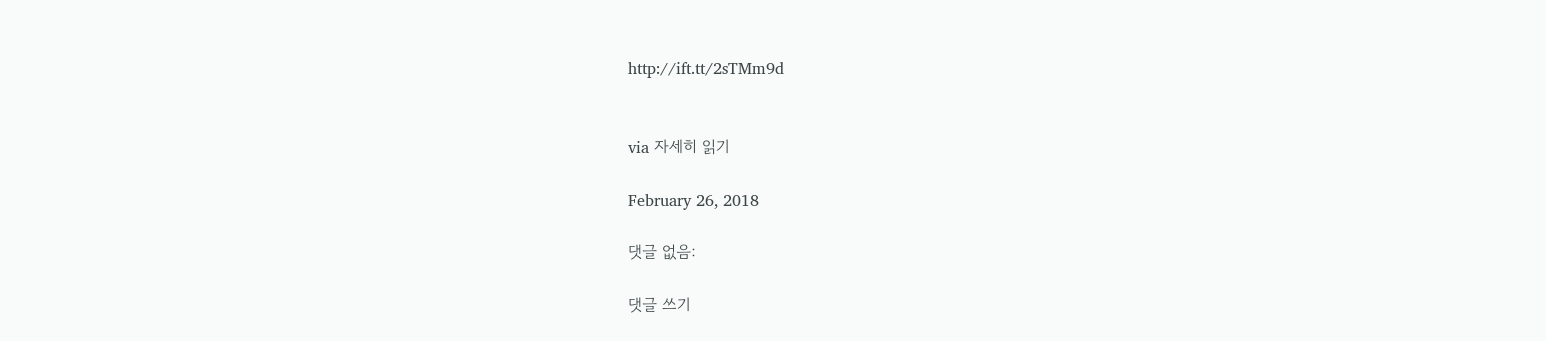http://ift.tt/2sTMm9d


via 자세히 읽기

February 26, 2018

댓글 없음:

댓글 쓰기